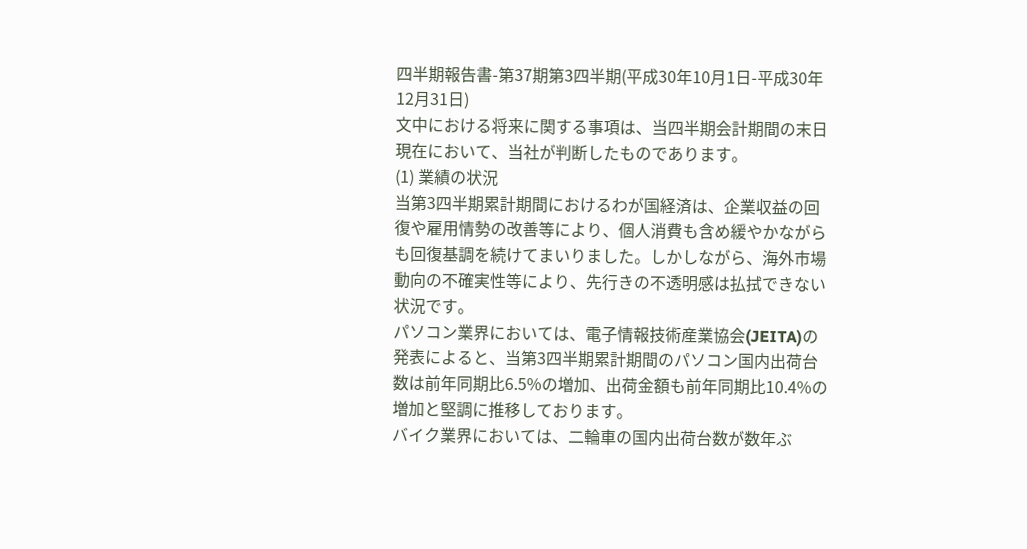四半期報告書-第37期第3四半期(平成30年10月1日-平成30年12月31日)
文中における将来に関する事項は、当四半期会計期間の末日現在において、当社が判断したものであります。
(1) 業績の状況
当第3四半期累計期間におけるわが国経済は、企業収益の回復や雇用情勢の改善等により、個人消費も含め緩やかながらも回復基調を続けてまいりました。しかしながら、海外市場動向の不確実性等により、先行きの不透明感は払拭できない状況です。
パソコン業界においては、電子情報技術産業協会(JEITA)の発表によると、当第3四半期累計期間のパソコン国内出荷台数は前年同期比6.5%の増加、出荷金額も前年同期比10.4%の増加と堅調に推移しております。
バイク業界においては、二輪車の国内出荷台数が数年ぶ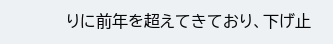りに前年を超えてきており、下げ止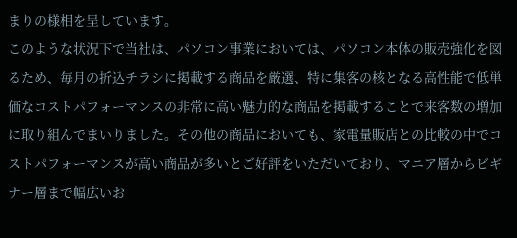まりの様相を呈しています。
このような状況下で当社は、パソコン事業においては、パソコン本体の販売強化を図るため、毎月の折込チラシに掲載する商品を厳選、特に集客の核となる高性能で低単価なコストパフォーマンスの非常に高い魅力的な商品を掲載することで来客数の増加に取り組んでまいりました。その他の商品においても、家電量販店との比較の中でコストパフォーマンスが高い商品が多いとご好評をいただいており、マニア層からビギナー層まで幅広いお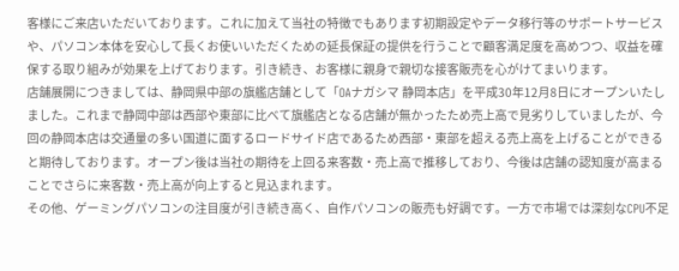客様にご来店いただいております。これに加えて当社の特徴でもあります初期設定やデータ移行等のサポートサービスや、パソコン本体を安心して長くお使いいただくための延長保証の提供を行うことで顧客満足度を高めつつ、収益を確保する取り組みが効果を上げております。引き続き、お客様に親身で親切な接客販売を心がけてまいります。
店舗展開につきましては、静岡県中部の旗艦店舗として「OAナガシマ 静岡本店」を平成30年12月8日にオープンいたしました。これまで静岡中部は西部や東部に比べて旗艦店となる店舗が無かったため売上高で見劣りしていましたが、今回の静岡本店は交通量の多い国道に面するロードサイド店であるため西部・東部を超える売上高を上げることができると期待しております。オープン後は当社の期待を上回る来客数・売上高で推移しており、今後は店舗の認知度が高まることでさらに来客数・売上高が向上すると見込まれます。
その他、ゲーミングパソコンの注目度が引き続き高く、自作パソコンの販売も好調です。一方で市場では深刻なCPU不足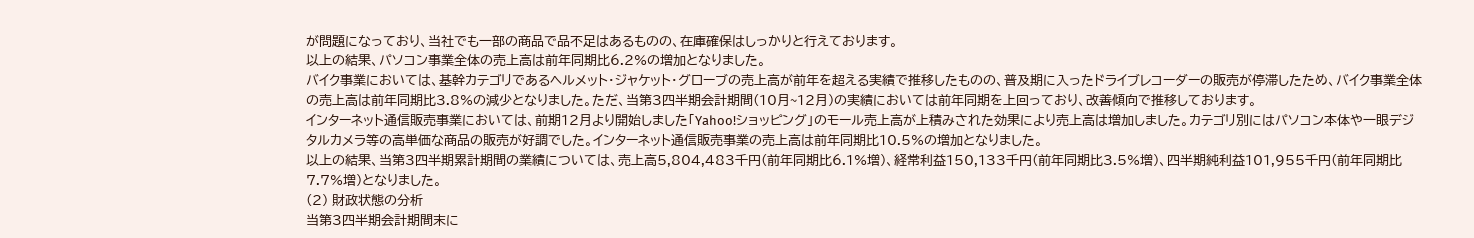が問題になっており、当社でも一部の商品で品不足はあるものの、在庫確保はしっかりと行えております。
以上の結果、パソコン事業全体の売上高は前年同期比6.2%の増加となりました。
バイク事業においては、基幹カテゴリであるヘルメット・ジャケット・グローブの売上高が前年を超える実績で推移したものの、普及期に入ったドライブレコーダーの販売が停滞したため、バイク事業全体の売上高は前年同期比3.8%の減少となりました。ただ、当第3四半期会計期間(10月~12月)の実績においては前年同期を上回っており、改善傾向で推移しております。
インターネット通信販売事業においては、前期12月より開始しました「Yahoo!ショッピング」のモール売上高が上積みされた効果により売上高は増加しました。カテゴリ別にはパソコン本体や一眼デジタルカメラ等の高単価な商品の販売が好調でした。インターネット通信販売事業の売上高は前年同期比10.5%の増加となりました。
以上の結果、当第3四半期累計期間の業績については、売上高5,804,483千円(前年同期比6.1%増)、経常利益150,133千円(前年同期比3.5%増)、四半期純利益101,955千円(前年同期比7.7%増)となりました。
(2) 財政状態の分析
当第3四半期会計期間末に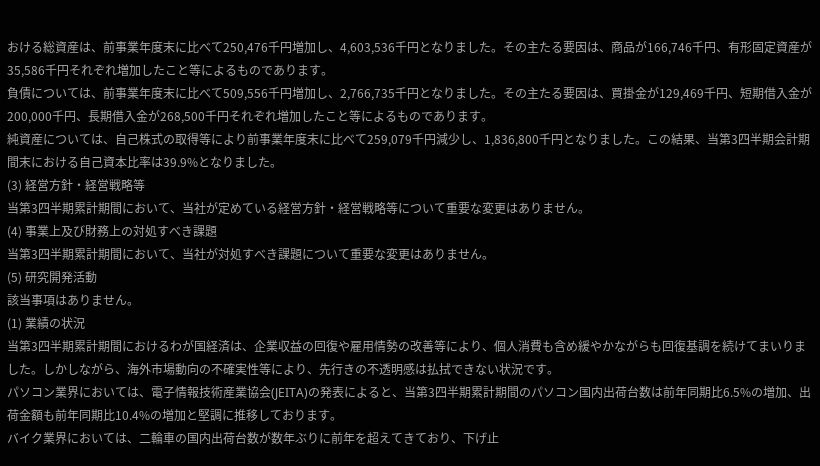おける総資産は、前事業年度末に比べて250,476千円増加し、4,603,536千円となりました。その主たる要因は、商品が166,746千円、有形固定資産が35,586千円それぞれ増加したこと等によるものであります。
負債については、前事業年度末に比べて509,556千円増加し、2,766,735千円となりました。その主たる要因は、買掛金が129,469千円、短期借入金が200,000千円、長期借入金が268,500千円それぞれ増加したこと等によるものであります。
純資産については、自己株式の取得等により前事業年度末に比べて259,079千円減少し、1,836,800千円となりました。この結果、当第3四半期会計期間末における自己資本比率は39.9%となりました。
(3) 経営方針・経営戦略等
当第3四半期累計期間において、当社が定めている経営方針・経営戦略等について重要な変更はありません。
(4) 事業上及び財務上の対処すべき課題
当第3四半期累計期間において、当社が対処すべき課題について重要な変更はありません。
(5) 研究開発活動
該当事項はありません。
(1) 業績の状況
当第3四半期累計期間におけるわが国経済は、企業収益の回復や雇用情勢の改善等により、個人消費も含め緩やかながらも回復基調を続けてまいりました。しかしながら、海外市場動向の不確実性等により、先行きの不透明感は払拭できない状況です。
パソコン業界においては、電子情報技術産業協会(JEITA)の発表によると、当第3四半期累計期間のパソコン国内出荷台数は前年同期比6.5%の増加、出荷金額も前年同期比10.4%の増加と堅調に推移しております。
バイク業界においては、二輪車の国内出荷台数が数年ぶりに前年を超えてきており、下げ止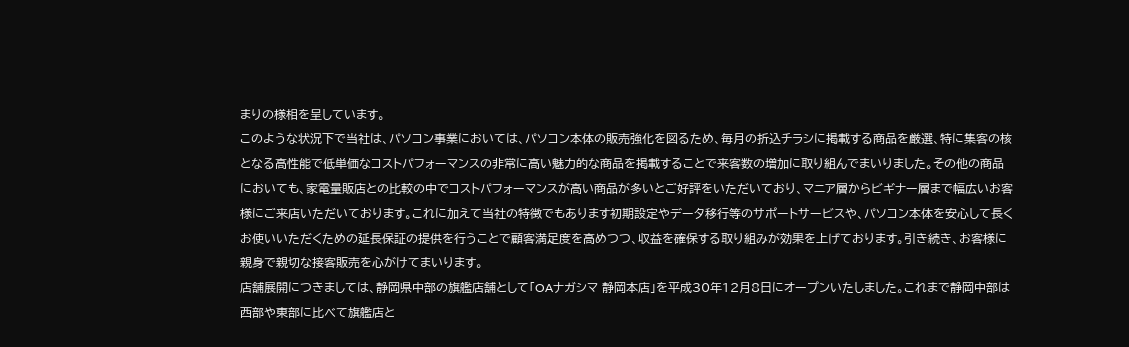まりの様相を呈しています。
このような状況下で当社は、パソコン事業においては、パソコン本体の販売強化を図るため、毎月の折込チラシに掲載する商品を厳選、特に集客の核となる高性能で低単価なコストパフォーマンスの非常に高い魅力的な商品を掲載することで来客数の増加に取り組んでまいりました。その他の商品においても、家電量販店との比較の中でコストパフォーマンスが高い商品が多いとご好評をいただいており、マニア層からビギナー層まで幅広いお客様にご来店いただいております。これに加えて当社の特徴でもあります初期設定やデータ移行等のサポートサービスや、パソコン本体を安心して長くお使いいただくための延長保証の提供を行うことで顧客満足度を高めつつ、収益を確保する取り組みが効果を上げております。引き続き、お客様に親身で親切な接客販売を心がけてまいります。
店舗展開につきましては、静岡県中部の旗艦店舗として「OAナガシマ 静岡本店」を平成30年12月8日にオープンいたしました。これまで静岡中部は西部や東部に比べて旗艦店と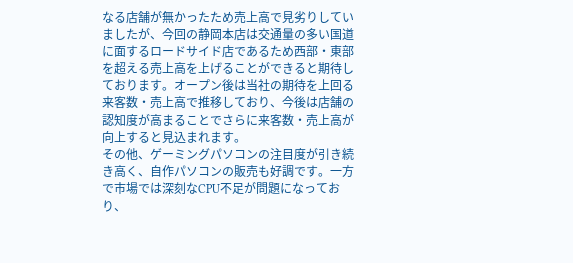なる店舗が無かったため売上高で見劣りしていましたが、今回の静岡本店は交通量の多い国道に面するロードサイド店であるため西部・東部を超える売上高を上げることができると期待しております。オープン後は当社の期待を上回る来客数・売上高で推移しており、今後は店舗の認知度が高まることでさらに来客数・売上高が向上すると見込まれます。
その他、ゲーミングパソコンの注目度が引き続き高く、自作パソコンの販売も好調です。一方で市場では深刻なCPU不足が問題になっており、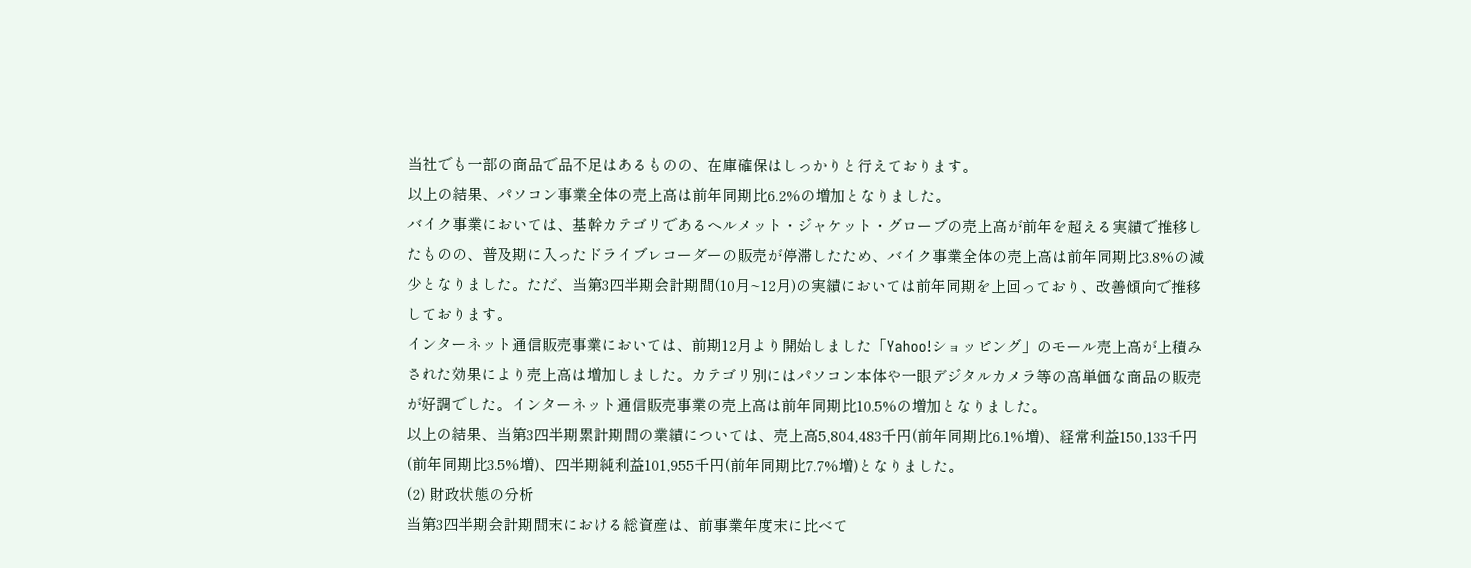当社でも一部の商品で品不足はあるものの、在庫確保はしっかりと行えております。
以上の結果、パソコン事業全体の売上高は前年同期比6.2%の増加となりました。
バイク事業においては、基幹カテゴリであるヘルメット・ジャケット・グローブの売上高が前年を超える実績で推移したものの、普及期に入ったドライブレコーダーの販売が停滞したため、バイク事業全体の売上高は前年同期比3.8%の減少となりました。ただ、当第3四半期会計期間(10月~12月)の実績においては前年同期を上回っており、改善傾向で推移しております。
インターネット通信販売事業においては、前期12月より開始しました「Yahoo!ショッピング」のモール売上高が上積みされた効果により売上高は増加しました。カテゴリ別にはパソコン本体や一眼デジタルカメラ等の高単価な商品の販売が好調でした。インターネット通信販売事業の売上高は前年同期比10.5%の増加となりました。
以上の結果、当第3四半期累計期間の業績については、売上高5,804,483千円(前年同期比6.1%増)、経常利益150,133千円(前年同期比3.5%増)、四半期純利益101,955千円(前年同期比7.7%増)となりました。
(2) 財政状態の分析
当第3四半期会計期間末における総資産は、前事業年度末に比べて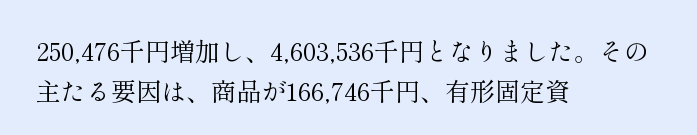250,476千円増加し、4,603,536千円となりました。その主たる要因は、商品が166,746千円、有形固定資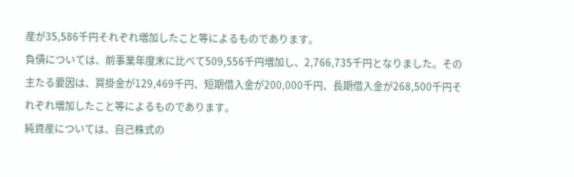産が35,586千円それぞれ増加したこと等によるものであります。
負債については、前事業年度末に比べて509,556千円増加し、2,766,735千円となりました。その主たる要因は、買掛金が129,469千円、短期借入金が200,000千円、長期借入金が268,500千円それぞれ増加したこと等によるものであります。
純資産については、自己株式の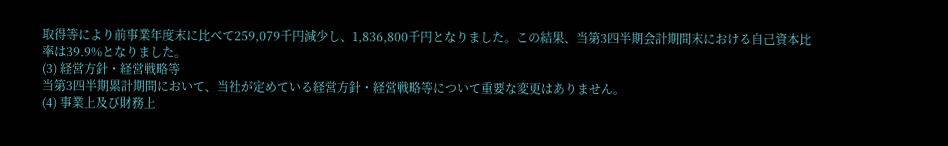取得等により前事業年度末に比べて259,079千円減少し、1,836,800千円となりました。この結果、当第3四半期会計期間末における自己資本比率は39.9%となりました。
(3) 経営方針・経営戦略等
当第3四半期累計期間において、当社が定めている経営方針・経営戦略等について重要な変更はありません。
(4) 事業上及び財務上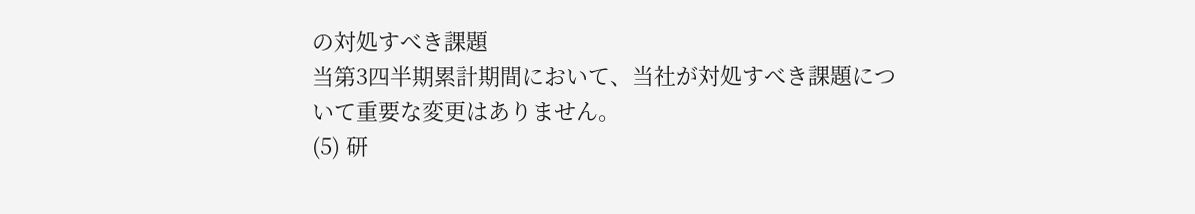の対処すべき課題
当第3四半期累計期間において、当社が対処すべき課題について重要な変更はありません。
(5) 研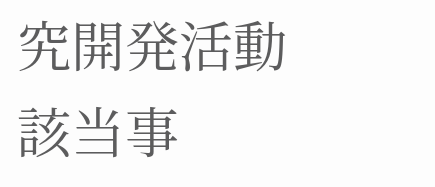究開発活動
該当事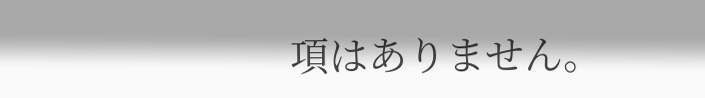項はありません。